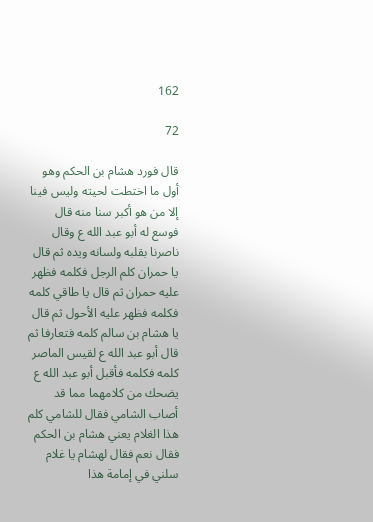162

72

قال فورد هشام بن الحكم وهو أول ما اختطت لحيته وليس فينا إلا من هو أكبر سنا منه قال فوسع له أبو عبد الله ع وقال ناصرنا بقلبه ولسانه ويده ثم قال يا حمران كلم الرجل فكلمه فظهر عليه حمران ثم قال يا طاقي كلمه فكلمه فظهر عليه الأحول ثم قال يا هشام بن سالم كلمه فتعارفا ثم قال أبو عبد الله ع لقيس الماصر كلمه فكلمه فأقبل أبو عبد الله ع يضحك من كلامهما مما قد أصاب الشامي فقال للشامي كلم هذا الغلام يعني هشام بن الحكم فقال نعم فقال لهشام يا غلام سلني في إمامة هذا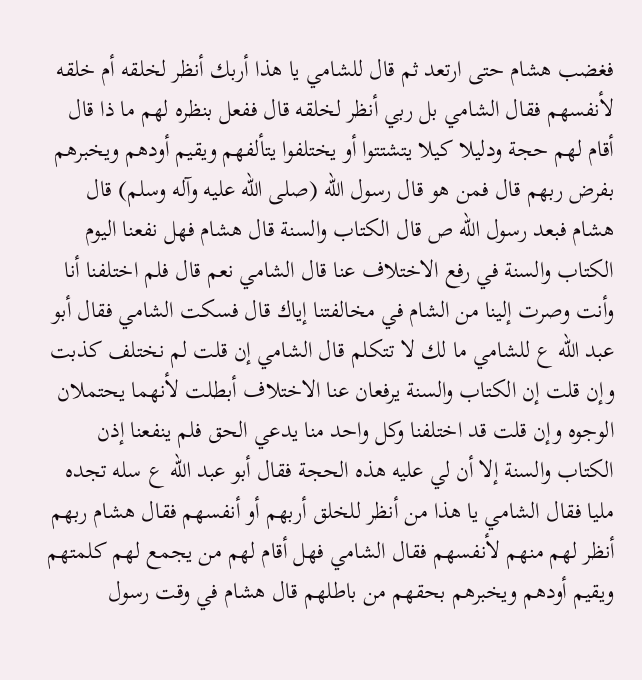فغضب هشام حتى ارتعد ثم قال للشامي يا هذا أربك أنظر لخلقه أم خلقه لأنفسهم فقال الشامي بل ربي أنظر لخلقه قال ففعل بنظره لهم ما ذا قال أقام لهم حجة ودليلا كيلا يتشتتوا أو يختلفوا يتألفهم ويقيم أودهم ويخبرهم بفرض ربهم قال فمن هو قال رسول الله (صلى الله عليه وآله وسلم) قال هشام فبعد رسول الله ص قال الكتاب والسنة قال هشام فهل نفعنا اليوم الكتاب والسنة في رفع الاختلاف عنا قال الشامي نعم قال فلم اختلفنا أنا وأنت وصرت إلينا من الشام في مخالفتنا إياك قال فسكت الشامي فقال أبو عبد الله ع للشامي ما لك لا تتكلم قال الشامي إن قلت لم نختلف كذبت وإن قلت إن الكتاب والسنة يرفعان عنا الاختلاف أبطلت لأنهما يحتملان الوجوه وإن قلت قد اختلفنا وكل واحد منا يدعي الحق فلم ينفعنا إذن الكتاب والسنة إلا أن لي عليه هذه الحجة فقال أبو عبد الله ع سله تجده مليا فقال الشامي يا هذا من أنظر للخلق أربهم أو أنفسهم فقال هشام ربهم أنظر لهم منهم لأنفسهم فقال الشامي فهل أقام لهم من يجمع لهم كلمتهم ويقيم أودهم ويخبرهم بحقهم من باطلهم قال هشام في وقت رسول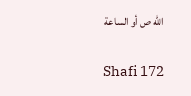الله ص أو الساعة

Shafi 172